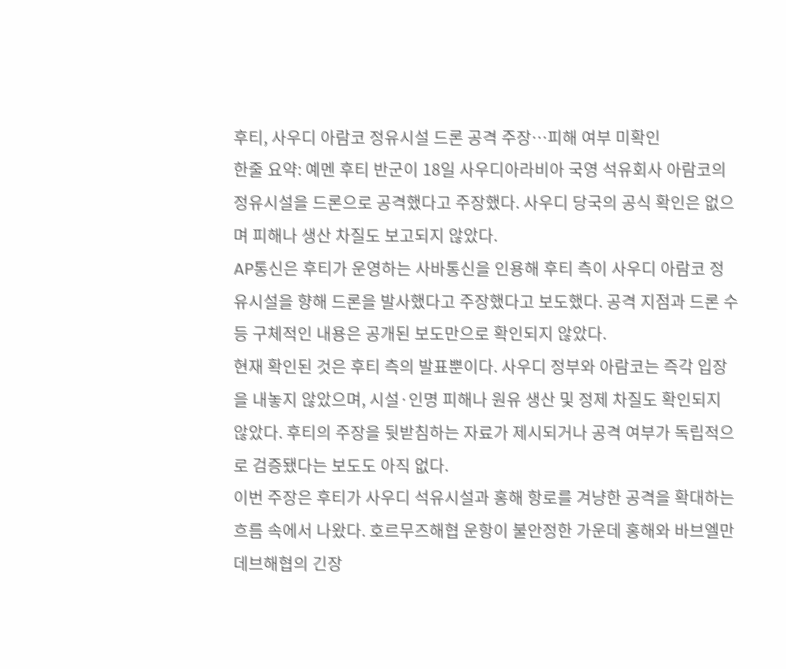후티, 사우디 아람코 정유시설 드론 공격 주장…피해 여부 미확인
한줄 요약: 예멘 후티 반군이 18일 사우디아라비아 국영 석유회사 아람코의 정유시설을 드론으로 공격했다고 주장했다. 사우디 당국의 공식 확인은 없으며 피해나 생산 차질도 보고되지 않았다.
AP통신은 후티가 운영하는 사바통신을 인용해 후티 측이 사우디 아람코 정유시설을 향해 드론을 발사했다고 주장했다고 보도했다. 공격 지점과 드론 수 등 구체적인 내용은 공개된 보도만으로 확인되지 않았다.
현재 확인된 것은 후티 측의 발표뿐이다. 사우디 정부와 아람코는 즉각 입장을 내놓지 않았으며, 시설·인명 피해나 원유 생산 및 정제 차질도 확인되지 않았다. 후티의 주장을 뒷받침하는 자료가 제시되거나 공격 여부가 독립적으로 검증됐다는 보도도 아직 없다.
이번 주장은 후티가 사우디 석유시설과 홍해 항로를 겨냥한 공격을 확대하는 흐름 속에서 나왔다. 호르무즈해협 운항이 불안정한 가운데 홍해와 바브엘만데브해협의 긴장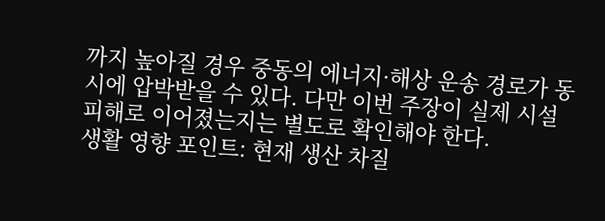까지 높아질 경우 중동의 에너지·해상 운송 경로가 동시에 압박받을 수 있다. 다만 이번 주장이 실제 시설 피해로 이어졌는지는 별도로 확인해야 한다.
생활 영향 포인트: 현재 생산 차질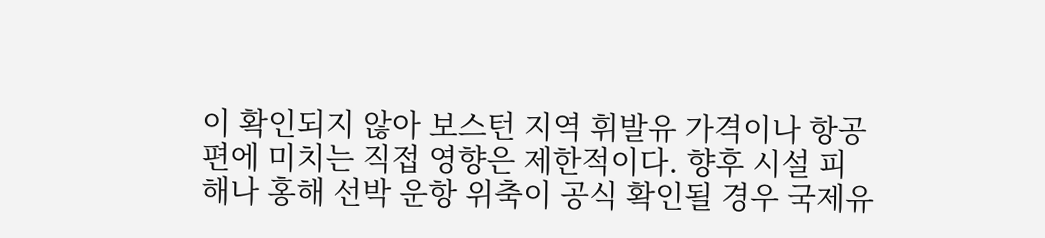이 확인되지 않아 보스턴 지역 휘발유 가격이나 항공편에 미치는 직접 영향은 제한적이다. 향후 시설 피해나 홍해 선박 운항 위축이 공식 확인될 경우 국제유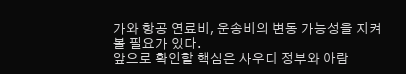가와 항공 연료비, 운송비의 변동 가능성을 지켜볼 필요가 있다.
앞으로 확인할 핵심은 사우디 정부와 아람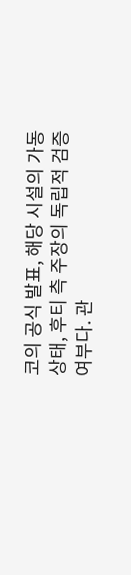코의 공식 발표, 해당 시설의 가동 상태, 후티 측 주장의 독립적 검증 여부다. 관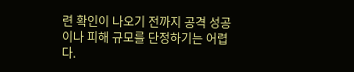련 확인이 나오기 전까지 공격 성공이나 피해 규모를 단정하기는 어렵다.